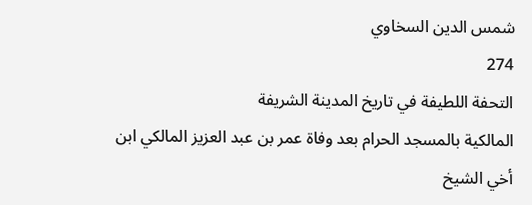شمس الدين السخاوي
274
التحفة اللطيفة في تاريخ المدينة الشريفة
المالكية بالمسجد الحرام بعد وفاة عمر بن عبد العزيز المالكي ابن أخي الشيخ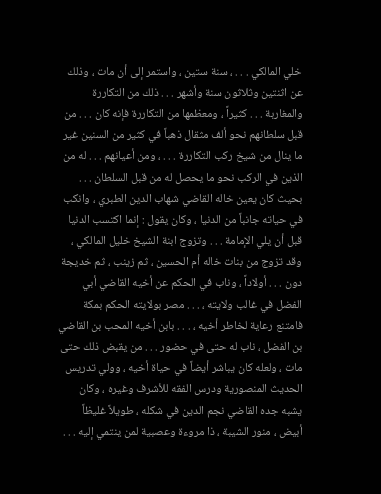خلي المالكي . . . ، سنة ستين ، واستمر إلى أن مات ، وذلك عن اثنتين وثلاثون سنة وأشهر . . . ذلك من التكاررة والمغاربة . . . كثيراً ، ومعظمها من التكاررة فإنه كان . . . من قبل سلطانهم نحو ألف مثقال ذهباً في كثير من السنين غير ما ينال من شيخ ركب التكاررة . . . ، ومن أعيانهم . . . له من الذين في الركب نحو ما يحصل له من قبل السلطان . . . بحيث كان يعين خاله القاضي شهاب الدين الطبري ، وانكب في حياته جانباً من الدنيا ، وكان يقول : إنما اكتسب الدنيا قبل أن يلي الإمامة . . . وتزوج ابنة الشيخ خليل المالكي ، وقد تزوج من بنات خاله أم الحسين ، ثم زينب ، ثم خديجة دون . . . أولاداً ، وناب في الحكم عن أخيه القاضي أبي الفضل في غالب ولايته ، . . . مصر بولايته الحكم بمكة فامتنع رعاية لخاطر أخيه ، . . . بابن أخيه المحب بن القاضي بن الفضل ، ناب له حتى في حضور . . . من يقبض ذلك حتى مات ، ولعله كان يباشر أيضاً في حياة أخيه ، وولي تدريس الحديث المنصورية ودرس الفقه للأشرف وغيره ، وكان يشبه جده القاضي نجم الدين في شكله ، طويلاً غليظاً أبيض ، منور الشيبة ، ذا مروءة وعصبية لمن ينتمي إليه . . .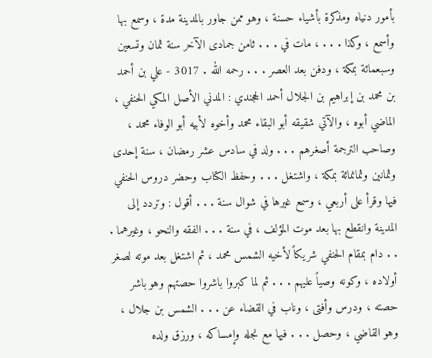بأمور دنياه ومذكرة بأشياء حسنة ، وهو ممن جاور بالمدينة مدة ، وسمع بها وأسمع ، وكذا . . . ، مات في . . . ثامن جمادى الآخر سنة ثمان وتسعين وسبعمائة بمكة ، ودفن بعد العصر . . . رحمه الله . 3017 - علي بن أحمد بن محمد بن إبراهيم بن الجلال أحمد الحجندي : المدني الأصل المكي الحنفي ، الماضي أبوه ، والآتي شقيقه أبو البقاء محمد وأخوه لأبيه أبو الوفاء محمد ، وصاحب الترجمة أصغرهم . . . ولد في سادس عشر رمضان ، سنة إحدى وثمانين وثمانمائة بمكة ، واشتغل . . . وحفظ الكتاب وحضر دروس الحنفي فيها وقرأ على أربعي ، وسمع غيرها في شوال سنة . . . أقول : وتردد إلى المدينة وانقطع بها بعد موت المؤلف ، في سنة . . . الفقه والنحو ، وغيرهما . . . دام بمقام الحنفي شريكاً لأخيه الشمس محمد ، ثم اشتغل بعد موته لصغر أولاده ، وكونه وصياً عليهم . . . ثم لما كبروا باشروا حصتهم وهو باشر حصته ، ودرس وأفتى ، وناب في القضاء عن . . . الشمس بن جلال ، وهو القاضي ، وحصل . . . فيها مع نجله وإمساكه ، ورزق ولده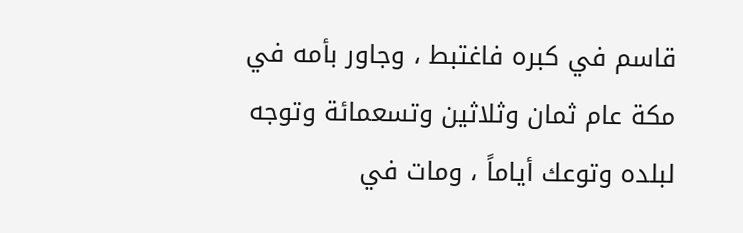قاسم في كبره فاغتبط ، وجاور بأمه في مكة عام ثمان وثلاثين وتسعمائة وتوجه لبلده وتوعك أياماً ، ومات في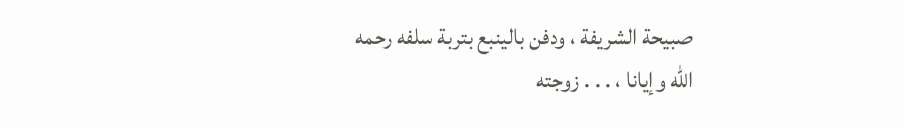صبيحة الشريفة ، ودفن بالينبع بتربة سلفه رحمه الله وإيانا ، . . . زوجته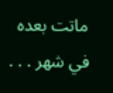ماتت بعده في شهر . . .